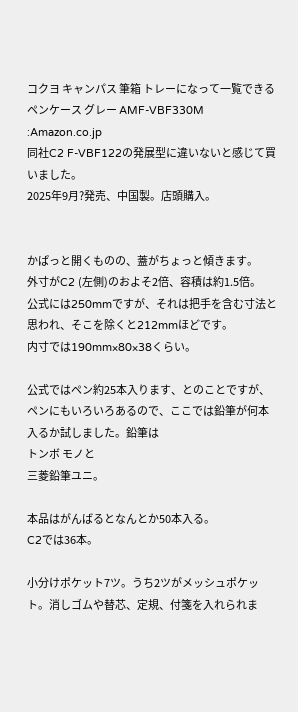コクヨ キャンパス 筆箱 トレーになって一覧できる ペンケース グレー AMF-VBF330M :Amazon.co.jp
同社C2 F-VBF122の発展型に違いないと感じて買いました。
2025年9月?発売、中国製。店頭購入。


かぱっと開くものの、蓋がちょっと傾きます。
外寸がC2 (左側)のおよそ2倍、容積は約1.5倍。
公式には250mmですが、それは把手を含む寸法と思われ、そこを除くと212mmほどです。
内寸では190mm×80×38くらい。

公式ではペン約25本入ります、とのことですが、ペンにもいろいろあるので、ここでは鉛筆が何本入るか試しました。鉛筆は
トンボ モノと
三菱鉛筆ユニ。

本品はがんばるとなんとか50本入る。
C2では36本。

小分けポケット7ツ。うち2ツがメッシュポケット。消しゴムや替芯、定規、付箋を入れられま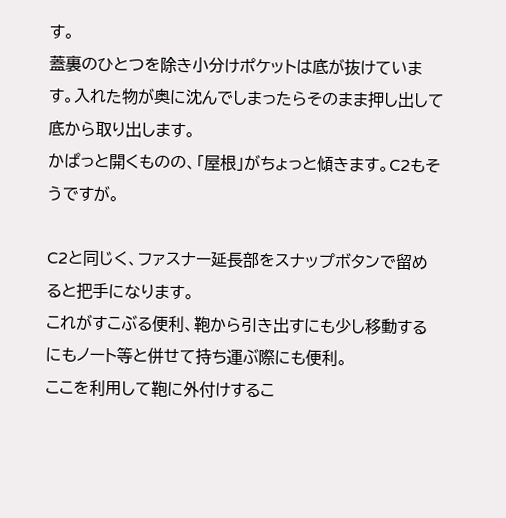す。
蓋裏のひとつを除き小分けポケットは底が抜けています。入れた物が奥に沈んでしまったらそのまま押し出して底から取り出します。
かぱっと開くものの、「屋根」がちょっと傾きます。C2もそうですが。

C2と同じく、ファスナー延長部をスナップボタンで留めると把手になります。
これがすこぶる便利、鞄から引き出すにも少し移動するにもノート等と併せて持ち運ぶ際にも便利。
ここを利用して鞄に外付けするこ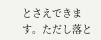とさえできます。ただし落と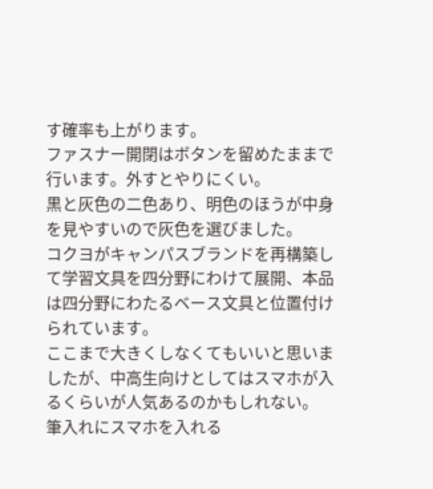す確率も上がります。
ファスナー開閉はボタンを留めたままで行います。外すとやりにくい。
黒と灰色の二色あり、明色のほうが中身を見やすいので灰色を選びました。
コクヨがキャンパスブランドを再構築して学習文具を四分野にわけて展開、本品は四分野にわたるベース文具と位置付けられています。
ここまで大きくしなくてもいいと思いましたが、中高生向けとしてはスマホが入るくらいが人気あるのかもしれない。
筆入れにスマホを入れる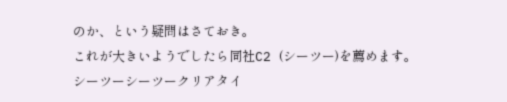のか、という疑問はさておき。
これが大きいようでしたら同社C2 (シーツー)を薦めます。
シーツーシーツークリアタイ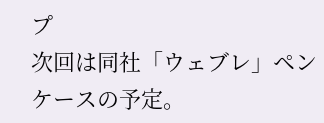プ
次回は同社「ウェブレ」ペンケースの予定。